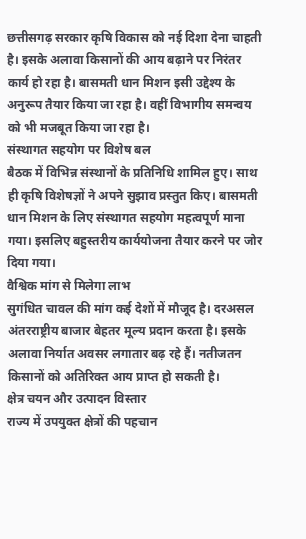छत्तीसगढ़ सरकार कृषि विकास को नई दिशा देना चाहती है। इसके अलावा किसानों की आय बढ़ाने पर निरंतर कार्य हो रहा है। बासमती धान मिशन इसी उद्देश्य के अनुरूप तैयार किया जा रहा है। वहीं विभागीय समन्वय को भी मजबूत किया जा रहा है।
संस्थागत सहयोग पर विशेष बल
बैठक में विभिन्न संस्थानों के प्रतिनिधि शामिल हुए। साथ ही कृषि विशेषज्ञों ने अपने सुझाव प्रस्तुत किए। बासमती धान मिशन के लिए संस्थागत सहयोग महत्वपूर्ण माना गया। इसलिए बहुस्तरीय कार्ययोजना तैयार करने पर जोर दिया गया।
वैश्विक मांग से मिलेगा लाभ
सुगंधित चावल की मांग कई देशों में मौजूद है। दरअसल अंतरराष्ट्रीय बाजार बेहतर मूल्य प्रदान करता है। इसके अलावा निर्यात अवसर लगातार बढ़ रहे हैं। नतीजतन किसानों को अतिरिक्त आय प्राप्त हो सकती है।
क्षेत्र चयन और उत्पादन विस्तार
राज्य में उपयुक्त क्षेत्रों की पहचान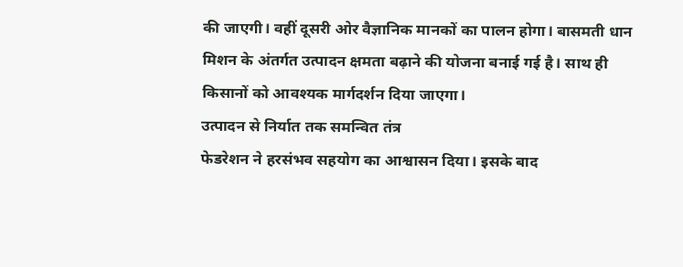की जाएगी। वहीं दूसरी ओर वैज्ञानिक मानकों का पालन होगा। बासमती धान मिशन के अंतर्गत उत्पादन क्षमता बढ़ाने की योजना बनाई गई है। साथ ही किसानों को आवश्यक मार्गदर्शन दिया जाएगा।
उत्पादन से निर्यात तक समन्वित तंत्र
फेडरेशन ने हरसंभव सहयोग का आश्वासन दिया। इसके बाद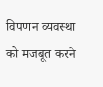विपणन व्यवस्था को मजबूत करने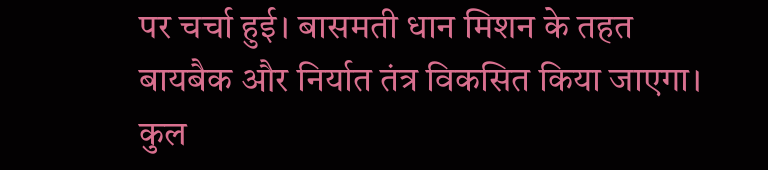पर चर्चा हुई। बासमती धान मिशन के तहत बायबैक और निर्यात तंत्र विकसित किया जाएगा। कुल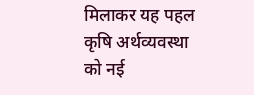मिलाकर यह पहल कृषि अर्थव्यवस्था को नई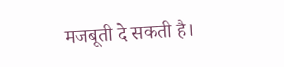मजबूती दे सकती है।